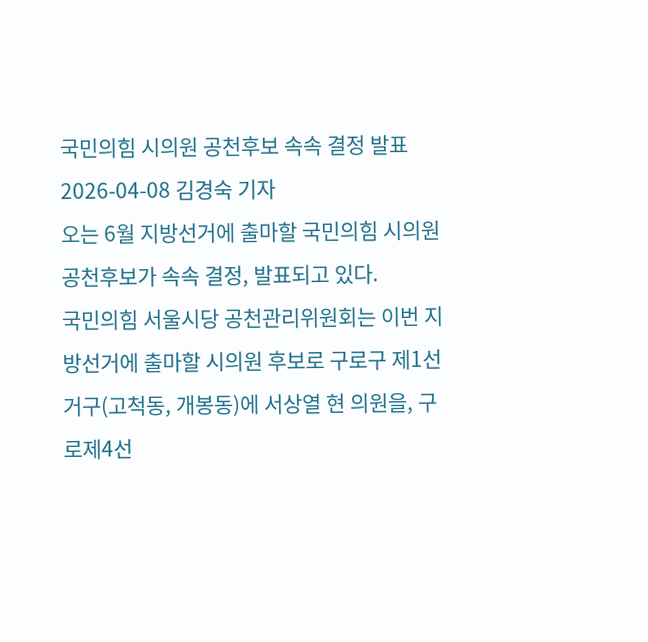국민의힘 시의원 공천후보 속속 결정 발표
2026-04-08 김경숙 기자
오는 6월 지방선거에 출마할 국민의힘 시의원 공천후보가 속속 결정, 발표되고 있다.
국민의힘 서울시당 공천관리위원회는 이번 지방선거에 출마할 시의원 후보로 구로구 제1선거구(고척동, 개봉동)에 서상열 현 의원을, 구로제4선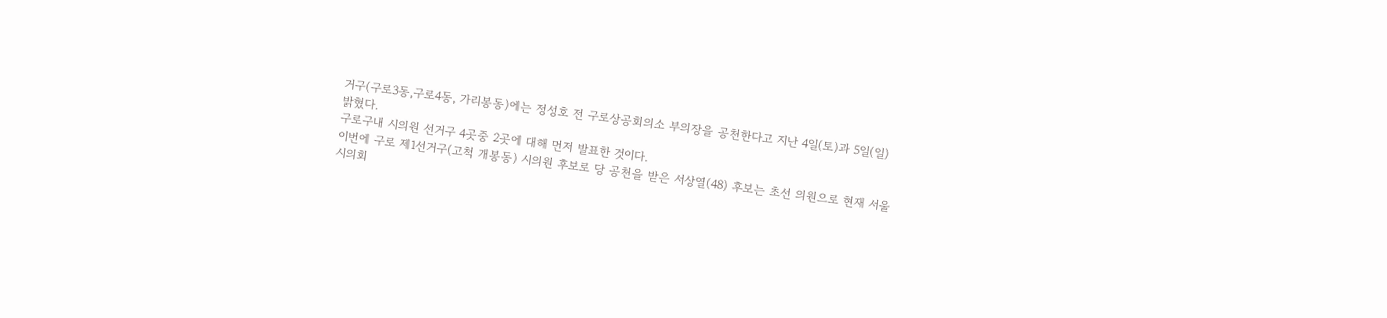거구(구로3동,구로4동, 가리봉동)에는 정성호 전 구로상공회의소 부의장을 공천한다고 지난 4일(토)과 5일(일) 밝혔다.
구로구내 시의원 선거구 4곳중 2곳에 대해 먼저 발표한 것이다.
이번에 구로 제1선거구(고척 개봉동) 시의원 후보로 당 공천을 받은 서상열(48) 후보는 초선 의원으로 현재 서울시의회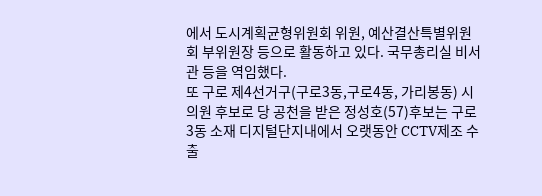에서 도시계획균형위원회 위원, 예산결산특별위원회 부위원장 등으로 활동하고 있다. 국무총리실 비서관 등을 역임했다.
또 구로 제4선거구(구로3동,구로4동, 가리봉동) 시의원 후보로 당 공천을 받은 정성호(57)후보는 구로3동 소재 디지털단지내에서 오랫동안 CCTV제조 수출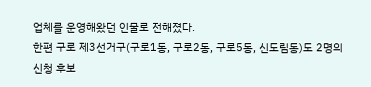업체를 운영해왔던 인물로 전해졌다.
한편 구로 제3선거구(구로1동, 구로2동, 구로5동, 신도림동)도 2명의 신청 후보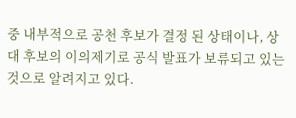중 내부적으로 공천 후보가 결정 된 상태이나, 상대 후보의 이의제기로 공식 발표가 보류되고 있는 것으로 알려지고 있다.